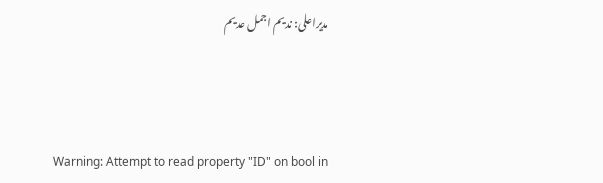مدیراعلی: ندیم اجمل عدیم



Warning: Attempt to read property "ID" on bool in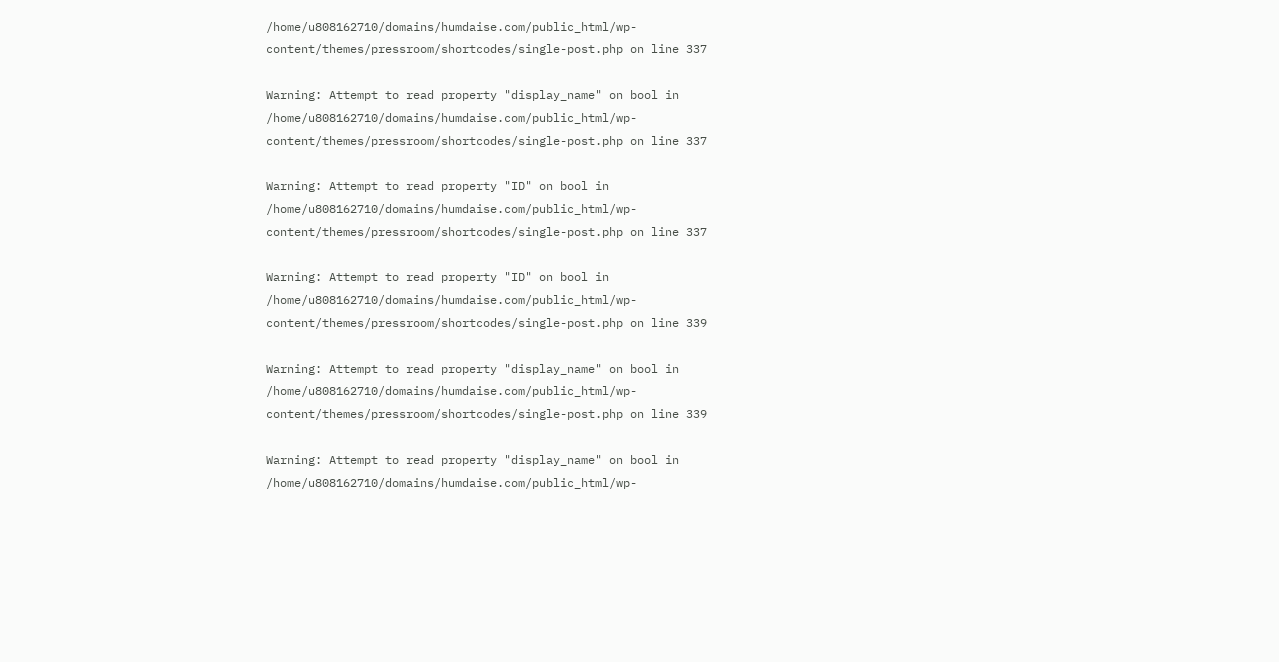/home/u808162710/domains/humdaise.com/public_html/wp-content/themes/pressroom/shortcodes/single-post.php on line 337

Warning: Attempt to read property "display_name" on bool in /home/u808162710/domains/humdaise.com/public_html/wp-content/themes/pressroom/shortcodes/single-post.php on line 337

Warning: Attempt to read property "ID" on bool in /home/u808162710/domains/humdaise.com/public_html/wp-content/themes/pressroom/shortcodes/single-post.php on line 337

Warning: Attempt to read property "ID" on bool in /home/u808162710/domains/humdaise.com/public_html/wp-content/themes/pressroom/shortcodes/single-post.php on line 339

Warning: Attempt to read property "display_name" on bool in /home/u808162710/domains/humdaise.com/public_html/wp-content/themes/pressroom/shortcodes/single-post.php on line 339

Warning: Attempt to read property "display_name" on bool in /home/u808162710/domains/humdaise.com/public_html/wp-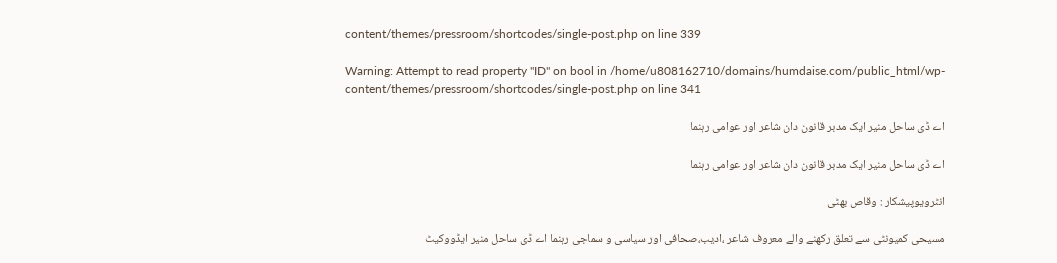content/themes/pressroom/shortcodes/single-post.php on line 339

Warning: Attempt to read property "ID" on bool in /home/u808162710/domains/humdaise.com/public_html/wp-content/themes/pressroom/shortcodes/single-post.php on line 341

اے ڈی ساحل منیر ایک مدبر قانون دان شاعر اور عوامی رہنما

اے ڈی ساحل منیر ایک مدبر قانون دان شاعر اور عوامی رہنما

انٹرویوپیشکار : وقاص بھٹی

مسیحی کمیونٹی سے تعلق رکھنے والے معروف شاعر ،ادیب،صحافی اور سیاسی و سماجی رہنما اے ڈی ساحل منیر ایڈووکیٹ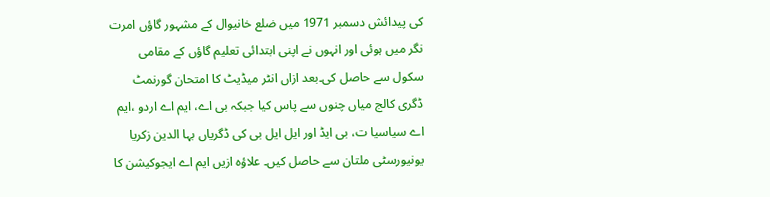کی پیدائش دسمبر 1971 میں ضلع خانیوال کے مشہور گاؤں امرت نگر میں ہوئی اور انہوں نے اپنی ابتدائی تعلیم گاؤں کے مقامی سکول سے حاصل کی۔بعد ازاں انٹر میڈیٹ کا امتحان گورنمٹ ڈگری کالج میاں چنوں سے پاس کیا جبکہ بی اے، ایم اے اردو ،ایم اے سیاسیا ت، بی ایڈ اور ایل ایل بی کی ڈگریاں بہا الدین زکریا یونیورسٹی ملتان سے حاصل کیں۔ علاؤہ ازیں ایم اے ایجوکیشن کا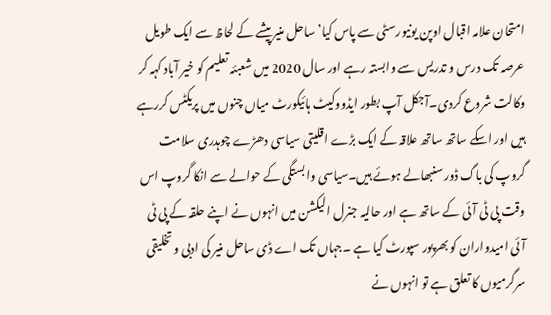امتحان علامہ اقبال اوپن یونیورسٹی سے پاس کیا’ ساحل منیر پیشے کے لحاظ سے ایک طویل عرصہ تک درس و تدریس سے وابستہ رہے اور سال 2020 میں شعبئہ تعلیم کو خیر آباد کہہ کر وکالت شروع کردی۔آجکل آپ بطور ایڈووکیٹ ہائیکورٹ میاں چنوں میں پریکٹس کررہے ہیں اور اسکے ساتھ ساتھ علاقہ کے ایک بڑے اقلیتی سیاسی دھڑے چوہدری سلامت گروپ کی باگ ڈور سنبھالے ہوئے ہیں۔سیاسی وابستگی کے حوالے سے انکا گروپ اس وقت پی ٹی آئی کے ساتھ ہے اور حالیہ جنرل الیکشن میں انہوں نے اپنے حلقہ کے پی ٹی آئی امیدواران کو بھرپور سپورٹ کیا ہے ۔جہاں تک اے ڈی ساحل منیر کی ادبی و تخلیقی سرگرمیوں کا تعلق ہے تو انہوں نے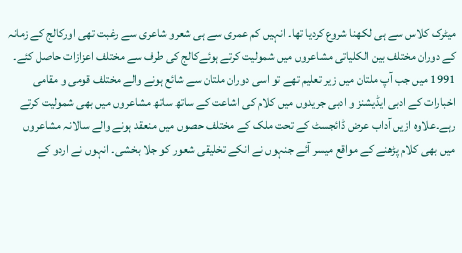میٹرک کلاس سے ہی لکھنا شروع کردیا تھا۔ انہیں کم عمری سے ہی شعرو شاعری سے رغبت تھی اورکالج کے زمانہ کے دوران مختلف بین الکلیاتی مشاعروں میں شمولیت کرتے ہوئےکالج کی طرف سے مختلف اعزازات حاصل کئے۔ 1991 میں جب آپ ملتان میں زیر تعلیم تھے تو اسی دوران ملتان سے شائع ہونے والے مختلف قومی و مقامی اخبارات کے ادبی ایڈیشنز و ادبی جریدوں میں کلام کی اشاعت کے ساتھ ساتھ مشاعروں میں بھی شمولیت کرتے رہے۔علاوہ ازیں آداب عرض ڈائجسٹ کے تحت ملک کے مختلف حصوں میں منعقد ہونے والے سالانہ مشاعروں میں بھی کلام پڑھنے کے مواقع میسر آئے جنہوں نے انکے تخلیقی شعور کو جلا بخشی۔ انہوں نے اردو کے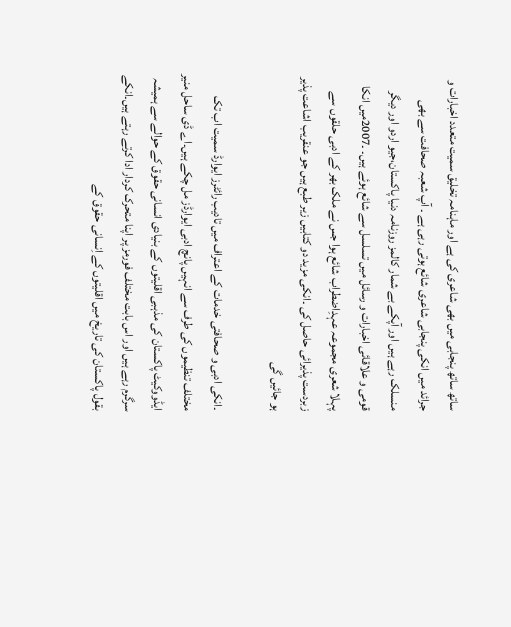ساتھ ساتھ پنجابی میں بھی شاعری کی ہے اور ماہنامہ تخلیق سمیت متعدد اخبارات و جرائد میں انکی پنجابی شاعری شائع ہوتی رہی ہے ۔ آپ شعبہ صحافت سے بھی منسلک رہے ہیں اور آپکے بے شمار کالمز روزنامہ دنیا پاکستان،جیو اردو اور دیگر قومی و علاقائی اخبارات و رسائل میں تسلسل سے شائع ہوئے ہیں۔ ۔2007میں انکا پہلا شعری مجموعہ عہدِاضطراب شائع ہوا جس نے ملک بھر کے ادبی حلقوں سے زبردست پذیرائی حاصل کی ۔انکی مزید دو کتابیں زیر طبع ہیں جو عنقریب اشاعت پذیر ہو جائیں گی

۔انکی ادبی و صحافتی خدمات کے اعتراف میں تادیب رائٹرز ایوارڈ سمیت اب تک مختلف تنظیموں کی طرف سے انہیں پانچ ادبی ایوارڈز مل چکے ہیں۔اے ڈی ساحل منیر ایڈووکیٹ پاکستان کی مذہبی اقلیتوں کے بنیادی انسانی حقوق کے حوالے سے ہمیشہ سرگرم رہے ہیں اور اس بابت مختلف فورمز پر اپنا متحرک کردار ادا کرتے رہتے ہیں۔انکے بقول پاکستان کی تاریخ میں اقلیتوں کے اِنسانی حقوق کے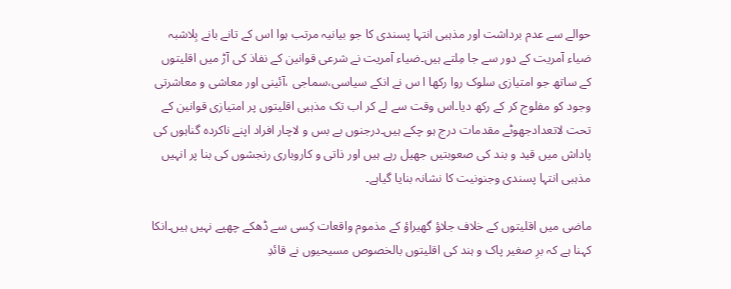حوالے سے عدم برداشت اور مذہبی انتہا پسندی کا جو بیانیہ مرتب ہوا اس کے تانے بانے بِلاشبہ ضیاء آمریت کے دور سے جا مِلتے ہیں۔ضیاء آمریت نے شرعی قوانین کے نفاذ کی آڑ میں اقلیتوں کے ساتھ جو امتیازی سلوک روا رکھا ا س نے انکے سیاسی،سماجی ،آئینی اور معاشی و معاشرتی وجود کو مفلوج کر کے رکھ دیا۔اس وقت سے لے کر اب تک مذہبی اقلیتوں پر امتیازی قوانین کے تحت لاتعدادجھوٹے مقدمات درج ہو چکے ہیں۔درجنوں بے بس و لاچار افراد اپنے ناکردہ گناہوں کی پاداش میں قید و بند کی صعوبتیں جھیل رہے ہیں اور ذاتی و کاروباری رنجشوں کی بنا پر انہیں مذہبی انتہا پسندی وجنونیت کا نشانہ بنایا گیاہے۔

ماضی میں اقلیتوں کے خلاف جلاؤ گھیراؤ کے مذموم واقعات کِسی سے ڈھکے چھپے نہیں ہیں۔انکا کہنا ہے کہ برِ صغیر پاک و ہند کی اقلیتوں بالخصوص مسیحیوں نے قائدِ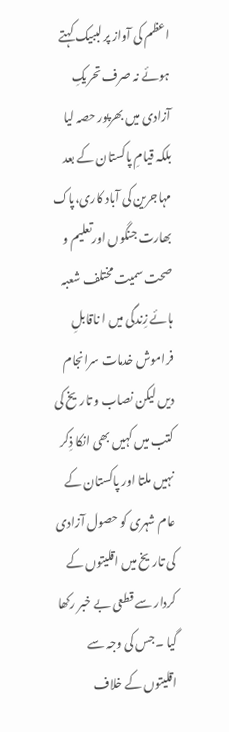اعظم کی آواز پر لببیک کہتے ہوئے نہ صرف تحریکِ آزادی میں بھرپور حصہ لیا بلکہ قیامِ پاکستان کے بعد مہاجرین کی آباد کاری،پاک بھارت جنگوں اورتعلیم و صحت سمیت مختلف شعبہ ہائے زِندگی میں ا ناقابلِ فراموش خدمات سرانجام دیں لیکن نصاب و تاریخ کی کتب میں کہیں بھی انکا ذِکر نہیں ملتا اور پاکستان کے عام شہری کو حصول آزادی کی تاریخ میں اقلیتوں کے کردار سے قطعی بے خبر رکھا گیا ۔جس کی وجہ سے اقلیتوں کے خلاف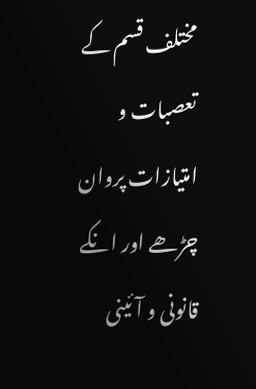مختلف قسم کے تعصبات و امتیازات پروان چڑھے اور انکے قانونی و آئینی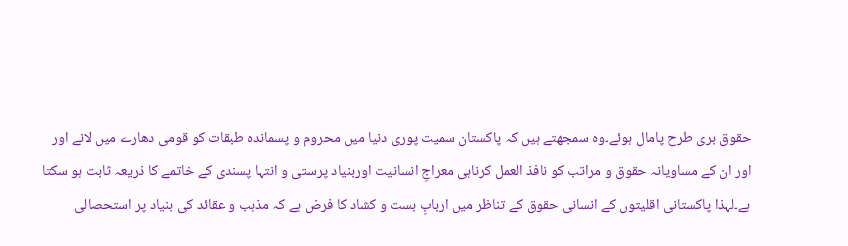حقوق بری طرح پامال ہوئے۔وہ سمجھتے ہیں کہ پاکستان سمیت پوری دنیا میں محروم و پسماندہ طبقات کو قومی دھارے میں لانے اور اور ان کے مساویانہ حقوق و مراتب کو نافذ العمل کرناہی معراجِ انسانیت اوربنیاد پرستی و انتہا پسندی کے خاتمے کا ذریعہ ثابت ہو سکتا ہے۔لہذا پاکستانی اقلیتوں کے انسانی حقوق کے تناظر میں اربابِ بست و کشاد کا فرض ہے کہ مذہب و عقائد کی بنیاد پر استحصالی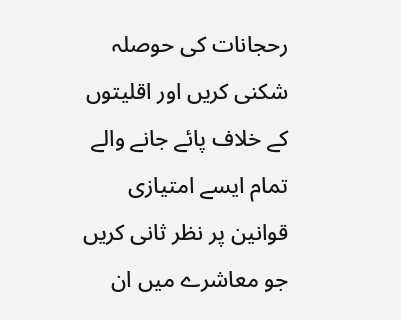رحجانات کی حوصلہ شکنی کریں اور اقلیتوں کے خلاف پائے جانے والے تمام ایسے امتیازی قوانین پر نظر ثانی کریں جو معاشرے میں ان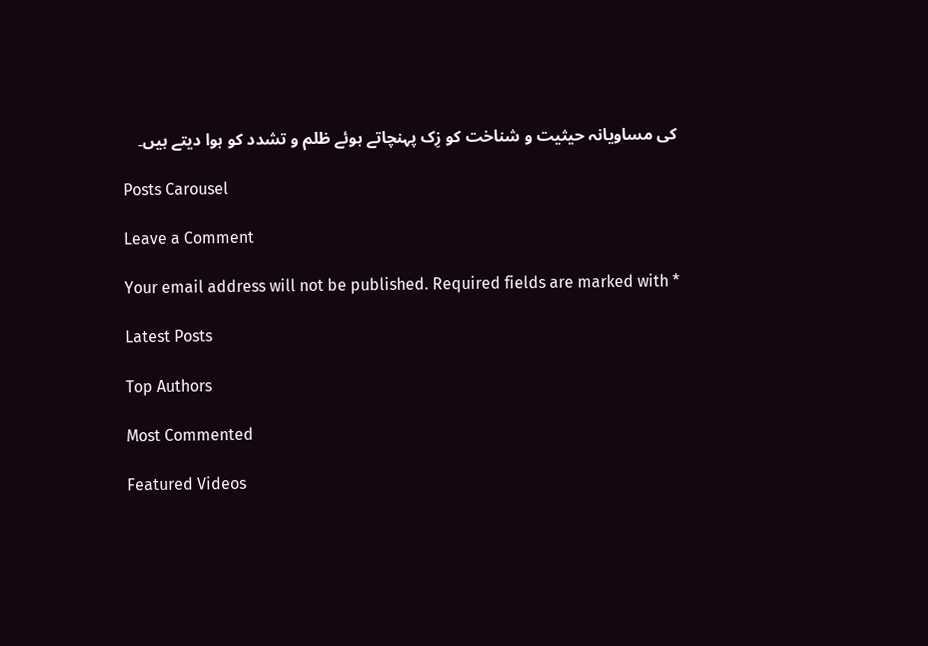کی مساویانہ حیثیت و شناخت کو زِک پہنچاتے ہوئے ظلم و تشدد کو ہوا دیتے ہیں۔

Posts Carousel

Leave a Comment

Your email address will not be published. Required fields are marked with *

Latest Posts

Top Authors

Most Commented

Featured Videos